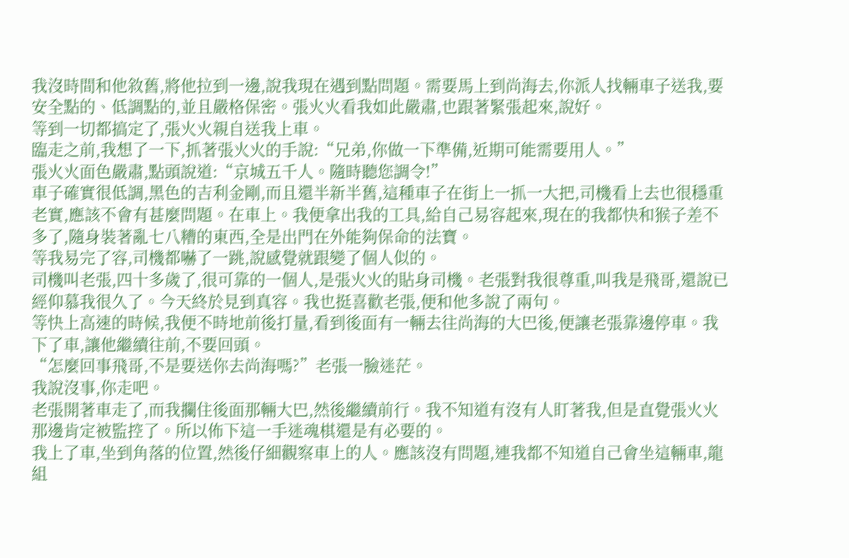我沒時間和他敘舊,將他拉到一邊,說我現在遇到點問題。需要馬上到尚海去,你派人找輛車子送我,要安全點的、低調點的,並且嚴格保密。張火火看我如此嚴肅,也跟著緊張起來,說好。
等到一切都搞定了,張火火親自送我上車。
臨走之前,我想了一下,抓著張火火的手說:“兄弟,你做一下準備,近期可能需要用人。”
張火火面色嚴肅,點頭說道:“京城五千人。隨時聽您調令!”
車子確實很低調,黑色的吉利金剛,而且還半新半舊,這種車子在街上一抓一大把,司機看上去也很穩重老實,應該不會有甚麼問題。在車上。我便拿出我的工具,給自己易容起來,現在的我都快和猴子差不多了,隨身裝著亂七八糟的東西,全是出門在外能夠保命的法寶。
等我易完了容,司機都嚇了一跳,說感覺就跟變了個人似的。
司機叫老張,四十多歲了,很可靠的一個人,是張火火的貼身司機。老張對我很尊重,叫我是飛哥,還說已經仰慕我很久了。今天終於見到真容。我也挺喜歡老張,便和他多說了兩句。
等快上高速的時候,我便不時地前後打量,看到後面有一輛去往尚海的大巴後,便讓老張靠邊停車。我下了車,讓他繼續往前,不要回頭。
“怎麼回事飛哥,不是要送你去尚海嗎?”老張一臉迷茫。
我說沒事,你走吧。
老張開著車走了,而我攔住後面那輛大巴,然後繼續前行。我不知道有沒有人盯著我,但是直覺張火火那邊肯定被監控了。所以佈下這一手迷魂棋還是有必要的。
我上了車,坐到角落的位置,然後仔細觀察車上的人。應該沒有問題,連我都不知道自己會坐這輛車,龍組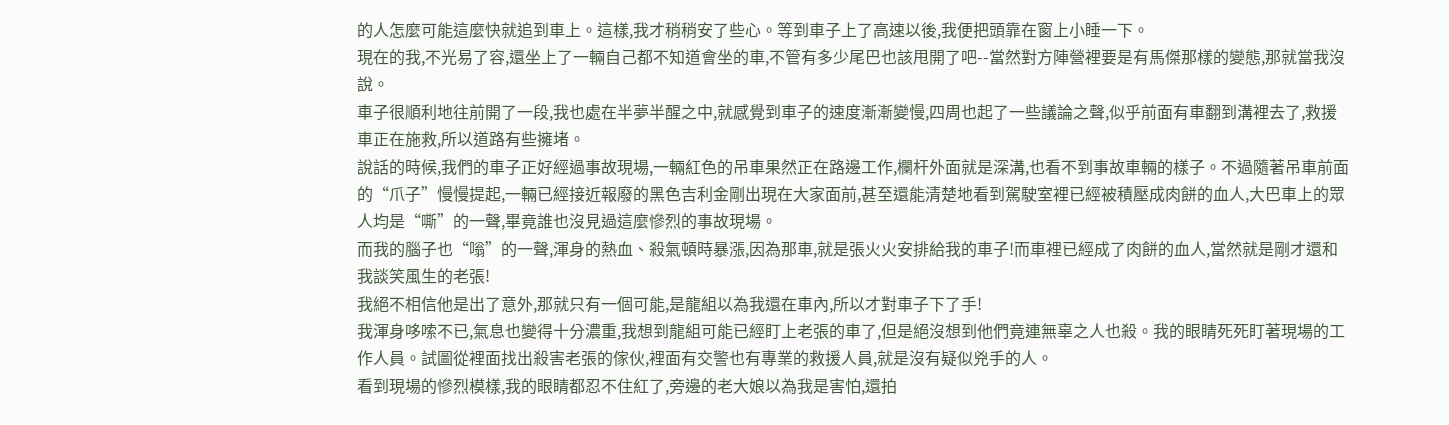的人怎麼可能這麼快就追到車上。這樣,我才稍稍安了些心。等到車子上了高速以後,我便把頭靠在窗上小睡一下。
現在的我,不光易了容,還坐上了一輛自己都不知道會坐的車,不管有多少尾巴也該甩開了吧--當然對方陣營裡要是有馬傑那樣的變態,那就當我沒說。
車子很順利地往前開了一段,我也處在半夢半醒之中,就感覺到車子的速度漸漸變慢,四周也起了一些議論之聲,似乎前面有車翻到溝裡去了,救援車正在施救,所以道路有些擁堵。
說話的時候,我們的車子正好經過事故現場,一輛紅色的吊車果然正在路邊工作,欄杆外面就是深溝,也看不到事故車輛的樣子。不過隨著吊車前面的“爪子”慢慢提起,一輛已經接近報廢的黑色吉利金剛出現在大家面前,甚至還能清楚地看到駕駛室裡已經被積壓成肉餅的血人,大巴車上的眾人均是“嘶”的一聲,畢竟誰也沒見過這麼慘烈的事故現場。
而我的腦子也“嗡”的一聲,渾身的熱血、殺氣頓時暴漲,因為那車,就是張火火安排給我的車子!而車裡已經成了肉餅的血人,當然就是剛才還和我談笑風生的老張!
我絕不相信他是出了意外,那就只有一個可能,是龍組以為我還在車內,所以才對車子下了手!
我渾身哆嗦不已,氣息也變得十分濃重,我想到龍組可能已經盯上老張的車了,但是絕沒想到他們竟連無辜之人也殺。我的眼睛死死盯著現場的工作人員。試圖從裡面找出殺害老張的傢伙,裡面有交警也有專業的救援人員,就是沒有疑似兇手的人。
看到現場的慘烈模樣,我的眼睛都忍不住紅了,旁邊的老大娘以為我是害怕,還拍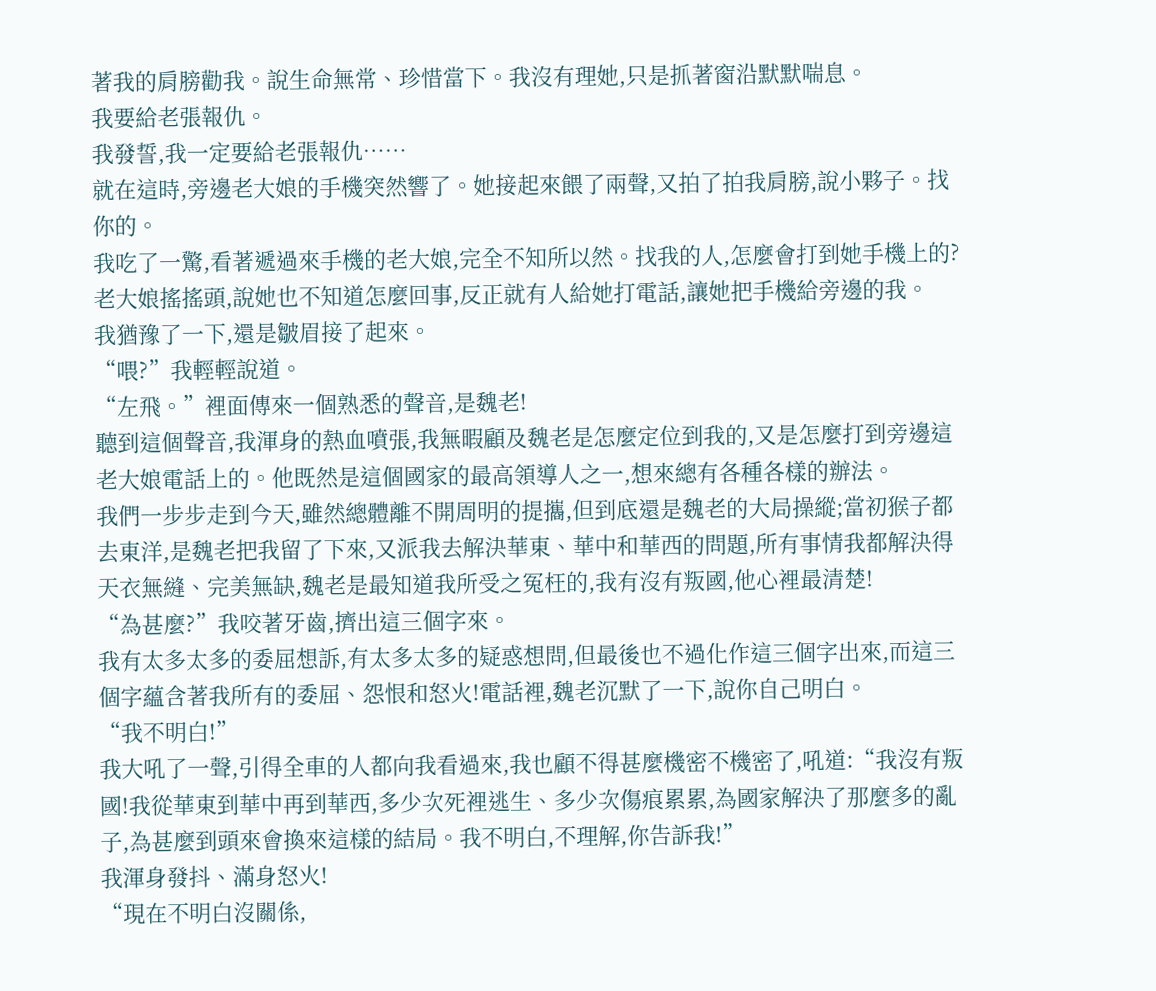著我的肩膀勸我。說生命無常、珍惜當下。我沒有理她,只是抓著窗沿默默喘息。
我要給老張報仇。
我發誓,我一定要給老張報仇……
就在這時,旁邊老大娘的手機突然響了。她接起來餵了兩聲,又拍了拍我肩膀,說小夥子。找你的。
我吃了一驚,看著遞過來手機的老大娘,完全不知所以然。找我的人,怎麼會打到她手機上的?老大娘搖搖頭,說她也不知道怎麼回事,反正就有人給她打電話,讓她把手機給旁邊的我。
我猶豫了一下,還是皺眉接了起來。
“喂?”我輕輕說道。
“左飛。”裡面傳來一個熟悉的聲音,是魏老!
聽到這個聲音,我渾身的熱血噴張,我無暇顧及魏老是怎麼定位到我的,又是怎麼打到旁邊這老大娘電話上的。他既然是這個國家的最高領導人之一,想來總有各種各樣的辦法。
我們一步步走到今天,雖然總體離不開周明的提攜,但到底還是魏老的大局操縱;當初猴子都去東洋,是魏老把我留了下來,又派我去解決華東、華中和華西的問題,所有事情我都解決得天衣無縫、完美無缺,魏老是最知道我所受之冤枉的,我有沒有叛國,他心裡最清楚!
“為甚麼?”我咬著牙齒,擠出這三個字來。
我有太多太多的委屈想訴,有太多太多的疑惑想問,但最後也不過化作這三個字出來,而這三個字蘊含著我所有的委屈、怨恨和怒火!電話裡,魏老沉默了一下,說你自己明白。
“我不明白!”
我大吼了一聲,引得全車的人都向我看過來,我也顧不得甚麼機密不機密了,吼道:“我沒有叛國!我從華東到華中再到華西,多少次死裡逃生、多少次傷痕累累,為國家解決了那麼多的亂子,為甚麼到頭來會換來這樣的結局。我不明白,不理解,你告訴我!”
我渾身發抖、滿身怒火!
“現在不明白沒關係,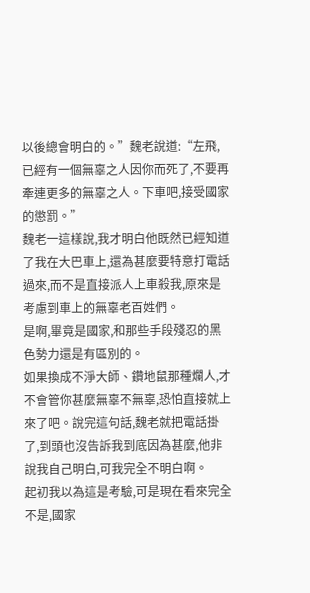以後總會明白的。”魏老說道:“左飛,已經有一個無辜之人因你而死了,不要再牽連更多的無辜之人。下車吧,接受國家的懲罰。”
魏老一這樣說,我才明白他既然已經知道了我在大巴車上,還為甚麼要特意打電話過來,而不是直接派人上車殺我,原來是考慮到車上的無辜老百姓們。
是啊,畢竟是國家,和那些手段殘忍的黑色勢力還是有區別的。
如果換成不淨大師、鑽地鼠那種爛人,才不會管你甚麼無辜不無辜,恐怕直接就上來了吧。說完這句話,魏老就把電話掛了,到頭也沒告訴我到底因為甚麼,他非說我自己明白,可我完全不明白啊。
起初我以為這是考驗,可是現在看來完全不是,國家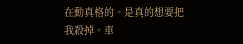在動真格的。是真的想要把我殺掉。車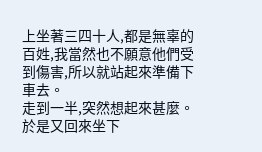上坐著三四十人,都是無辜的百姓,我當然也不願意他們受到傷害,所以就站起來準備下車去。
走到一半,突然想起來甚麼。於是又回來坐下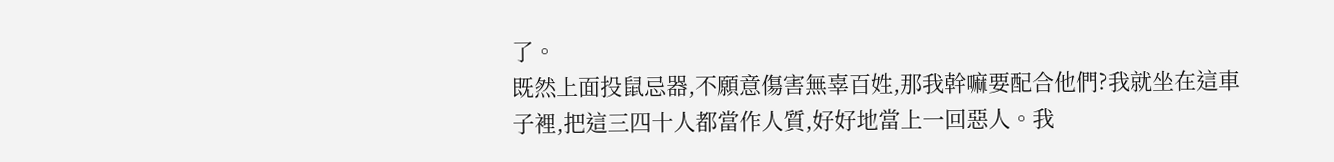了。
既然上面投鼠忌器,不願意傷害無辜百姓,那我幹嘛要配合他們?我就坐在這車子裡,把這三四十人都當作人質,好好地當上一回惡人。我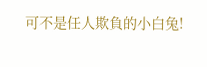可不是任人欺負的小白兔!